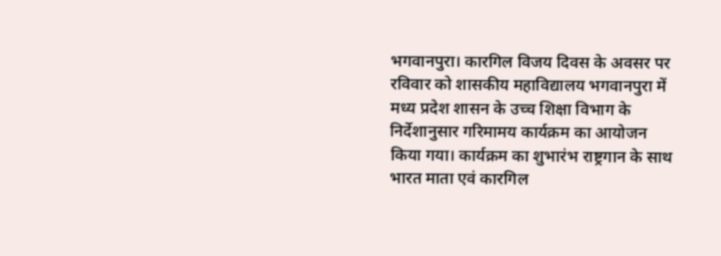भगवानपुरा। कारगिल विजय दिवस के अवसर पर रविवार को शासकीय महाविद्यालय भगवानपुरा में मध्य प्रदेश शासन के उच्च शिक्षा विभाग के निर्देशानुसार गरिमामय कार्यक्रम का आयोजन किया गया। कार्यक्रम का शुभारंभ राष्ट्रगान के साथ भारत माता एवं कारगिल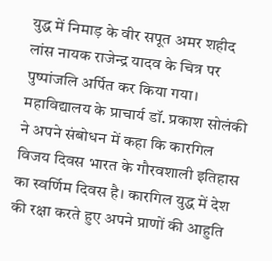युद्ध में निमाड़ के वीर सपूत अमर शहीद लांस नायक राजेन्द्र यादव के चित्र पर पुष्पांजलि अर्पित कर किया गया।
महाविद्यालय के प्राचार्य डॉ. प्रकाश सोलंकी ने अपने संबोधन में कहा कि कारगिल विजय दिवस भारत के गौरवशाली इतिहास का स्वर्णिम दिवस है। कारगिल युद्ध में देश की रक्षा करते हुए अपने प्राणों की आहुति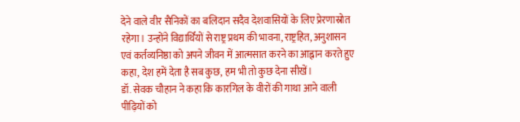देने वाले वीर सैनिकों का बलिदान सदैव देशवासियों के लिए प्रेरणास्रोत रहेगा। उन्होंने विद्यार्थियों से राष्ट्र प्रथम की भावना, राष्ट्रहित, अनुशासन एवं कर्तव्यनिष्ठा को अपने जीवन में आत्मसात करने का आह्वान करते हुए कहा, देश हमें देता है सब कुछ, हम भी तो कुछ देना सीखें।
डॉ. सेवक चौहान ने कहा कि कारगिल के वीरों की गाथा आने वाली पीढ़ियों को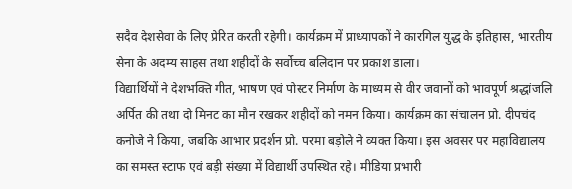सदैव देशसेवा के लिए प्रेरित करती रहेगी। कार्यक्रम में प्राध्यापकों ने कारगिल युद्ध के इतिहास, भारतीय सेना के अदम्य साहस तथा शहीदों के सर्वोच्च बलिदान पर प्रकाश डाला।
विद्यार्थियों ने देशभक्ति गीत, भाषण एवं पोस्टर निर्माण के माध्यम से वीर जवानों को भावपूर्ण श्रद्धांजलि अर्पित की तथा दो मिनट का मौन रखकर शहीदों को नमन किया। कार्यक्रम का संचालन प्रो. दीपचंद कनोजे ने किया, जबकि आभार प्रदर्शन प्रो. परमा बड़ोले ने व्यक्त किया। इस अवसर पर महाविद्यालय का समस्त स्टाफ एवं बड़ी संख्या में विद्यार्थी उपस्थित रहे। मीडिया प्रभारी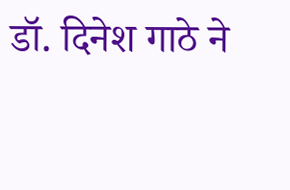डॉ. दिनेश गाठे ने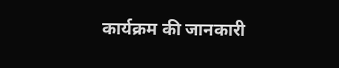कार्यक्रम की जानकारी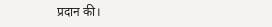प्रदान की।